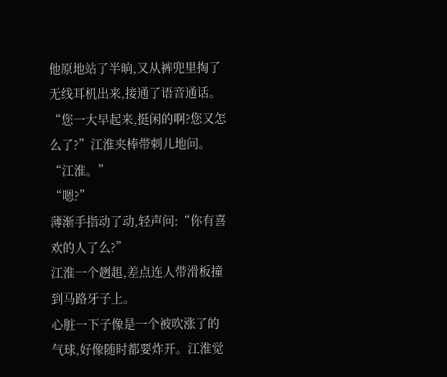他原地站了半晌,又从裤兜里掏了无线耳机出来,接通了语音通话。
“您一大早起来,挺闲的啊?您又怎么了?”江淮夹棒带刺儿地问。
“江淮。”
“嗯?”
薄渐手指动了动,轻声问:“你有喜欢的人了么?”
江淮一个趔趄,差点连人带滑板撞到马路牙子上。
心脏一下子像是一个被吹涨了的气球,好像随时都要炸开。江淮觉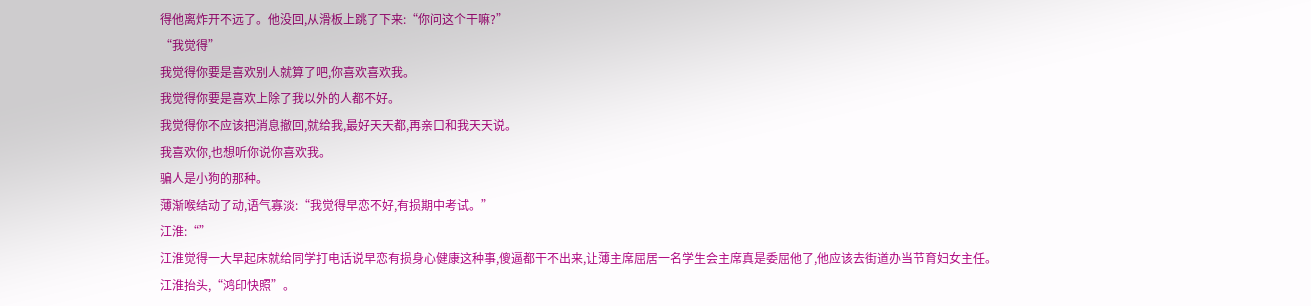得他离炸开不远了。他没回,从滑板上跳了下来:“你问这个干嘛?”
“我觉得”
我觉得你要是喜欢别人就算了吧,你喜欢喜欢我。
我觉得你要是喜欢上除了我以外的人都不好。
我觉得你不应该把消息撤回,就给我,最好天天都,再亲口和我天天说。
我喜欢你,也想听你说你喜欢我。
骗人是小狗的那种。
薄渐喉结动了动,语气寡淡:“我觉得早恋不好,有损期中考试。”
江淮:“”
江淮觉得一大早起床就给同学打电话说早恋有损身心健康这种事,傻逼都干不出来,让薄主席屈居一名学生会主席真是委屈他了,他应该去街道办当节育妇女主任。
江淮抬头,“鸿印快照”。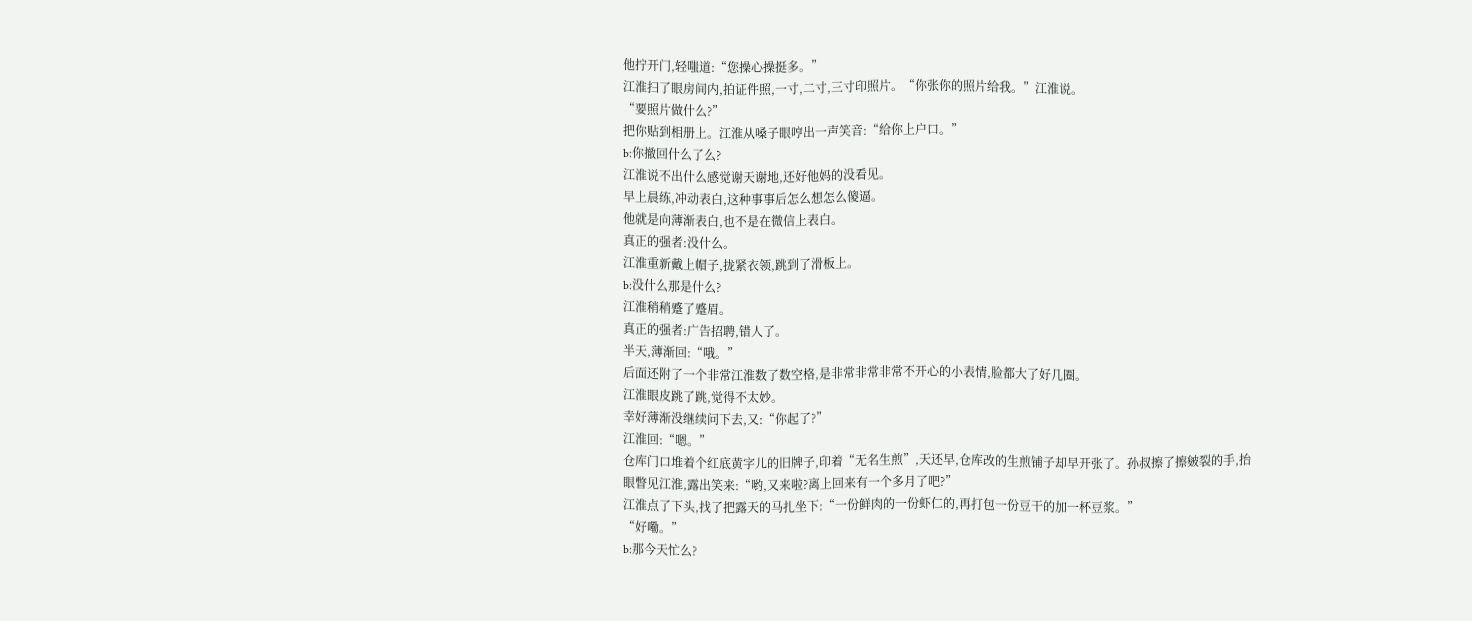他拧开门,轻嗤道:“您操心操挺多。”
江淮扫了眼房间内,拍证件照,一寸,二寸,三寸印照片。“你张你的照片给我。”江淮说。
“要照片做什么?”
把你贴到相册上。江淮从嗓子眼哼出一声笑音:“给你上户口。”
b:你撤回什么了么?
江淮说不出什么感觉谢天谢地,还好他妈的没看见。
早上晨练,冲动表白,这种事事后怎么想怎么傻逼。
他就是向薄渐表白,也不是在微信上表白。
真正的强者:没什么。
江淮重新戴上帽子,拢紧衣领,跳到了滑板上。
b:没什么那是什么?
江淮稍稍蹙了蹙眉。
真正的强者:广告招聘,错人了。
半天,薄渐回:“哦。”
后面还附了一个非常江淮数了数空格,是非常非常非常不开心的小表情,脸都大了好几圈。
江淮眼皮跳了跳,觉得不太妙。
幸好薄渐没继续问下去,又:“你起了?”
江淮回:“嗯。”
仓库门口堆着个红底黄字儿的旧牌子,印着“无名生煎”,天还早,仓库改的生煎铺子却早开张了。孙叔擦了擦皴裂的手,抬眼瞥见江淮,露出笑来:“哟,又来啦?离上回来有一个多月了吧?”
江淮点了下头,找了把露天的马扎坐下:“一份鲜肉的一份虾仁的,再打包一份豆干的加一杯豆浆。”
“好嘞。”
b:那今天忙么?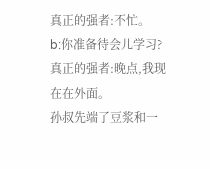真正的强者:不忙。
b:你准备待会儿学习?
真正的强者:晚点,我现在在外面。
孙叔先端了豆浆和一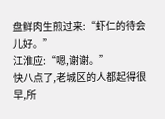盘鲜肉生煎过来:“虾仁的待会儿好。”
江淮应:“嗯,谢谢。”
快八点了,老城区的人都起得很早,所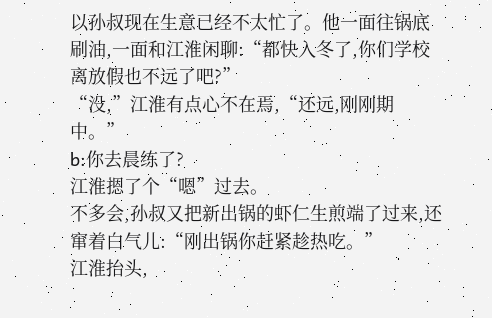以孙叔现在生意已经不太忙了。他一面往锅底刷油,一面和江淮闲聊:“都快入冬了,你们学校离放假也不远了吧?”
“没,”江淮有点心不在焉,“还远,刚刚期中。”
b:你去晨练了?
江淮摁了个“嗯”过去。
不多会,孙叔又把新出锅的虾仁生煎端了过来,还窜着白气儿:“刚出锅你赶紧趁热吃。”
江淮抬头,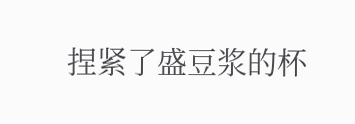捏紧了盛豆浆的杯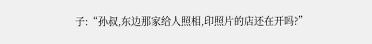子:“孙叔,东边那家给人照相,印照片的店还在开吗?”